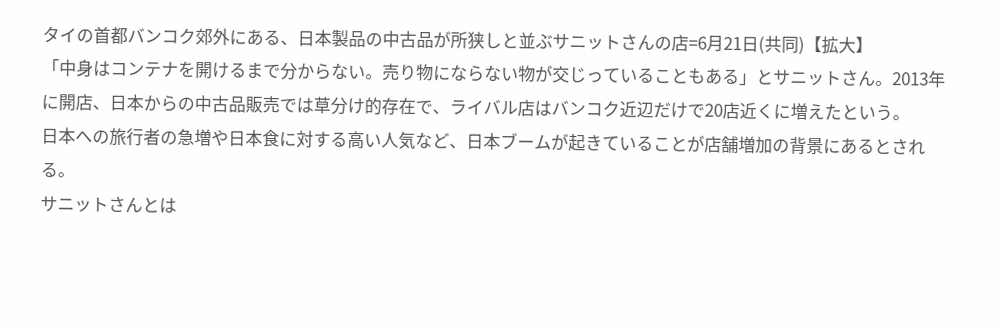タイの首都バンコク郊外にある、日本製品の中古品が所狭しと並ぶサニットさんの店=6月21日(共同)【拡大】
「中身はコンテナを開けるまで分からない。売り物にならない物が交じっていることもある」とサニットさん。2013年に開店、日本からの中古品販売では草分け的存在で、ライバル店はバンコク近辺だけで20店近くに増えたという。
日本への旅行者の急増や日本食に対する高い人気など、日本ブームが起きていることが店舗増加の背景にあるとされる。
サニットさんとは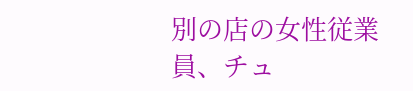別の店の女性従業員、チュ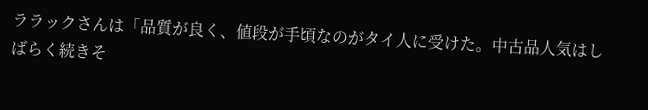ララックさんは「品質が良く、値段が手頃なのがタイ人に受けた。中古品人気はしばらく続きそ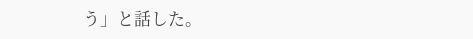う」と話した。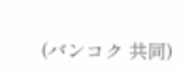(バンコク 共同)